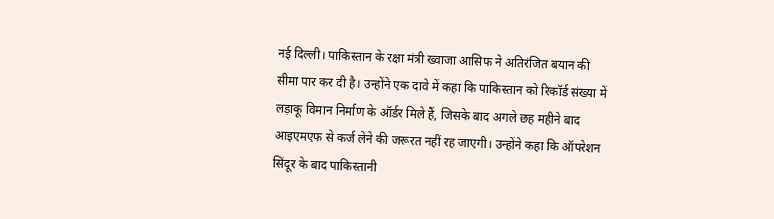नई दिल्ली। पाकिस्तान के रक्षा मंत्री ख्वाजा आसिफ ने अतिरंजित बयान की सीमा पार कर दी है। उन्होंने एक दावे में कहा कि पाकिस्तान को रिकॉर्ड संख्या में लड़ाकू विमान निर्माण के ऑर्डर मिले हैं, जिसके बाद अगले छह महीने बाद आइएमएफ से कर्ज लेने की जरूरत नहीं रह जाएगी। उन्होंने कहा कि ऑपरेशन सिंदूर के बाद पाकिस्तानी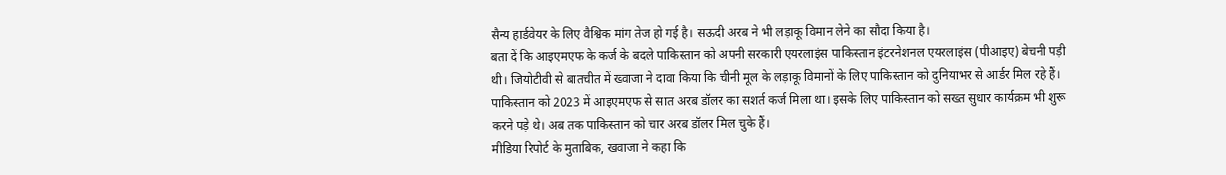सैन्य हार्डवेयर के लिए वैश्विक मांग तेज हो गई है। सऊदी अरब ने भी लड़ाकू विमान लेने का सौदा किया है।
बता दें कि आइएमएफ के कर्ज के बदले पाकिस्तान को अपनी सरकारी एयरलाइंस पाकिस्तान इंटरनेशनल एयरलाइंस (पीआइए) बेचनी पड़ी थी। जियोटीवी से बातचीत में ख्वाजा ने दावा किया कि चीनी मूल के लड़ाकू विमानों के लिए पाकिस्तान को दुनियाभर से आर्डर मिल रहे हैं।
पाकिस्तान को 2023 में आइएमएफ से सात अरब डॉलर का सशर्त कर्ज मिला था। इसके लिए पाकिस्तान को सख्त सुधार कार्यक्रम भी शुरू करने पड़े थे। अब तक पाकिस्तान को चार अरब डॉलर मिल चुके हैं।
मीडिया रिपोर्ट के मुताबिक, खवाजा ने कहा कि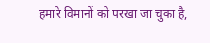हमारे विमानों को परखा जा चुका है,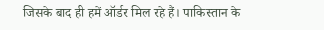जिसके बाद ही हमें ऑर्डर मिल रहे हैं। पाकिस्तान के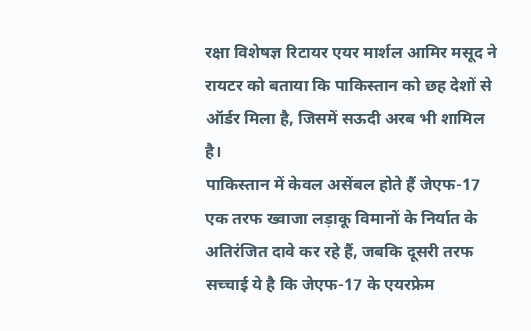रक्षा विशेषज्ञ रिटायर एयर मार्शल आमिर मसूद ने रायटर को बताया कि पाकिस्तान को छह देशों से ऑर्डर मिला है, जिसमें सऊदी अरब भी शामिल है।
पाकिस्तान में केवल असेंबल होते हैं जेएफ-17
एक तरफ ख्वाजा लड़ाकू विमानों के निर्यात के अतिरंजित दावे कर रहे हैं, जबकि दूसरी तरफ सच्चाई ये है कि जेएफ-17 के एयरफ्रेम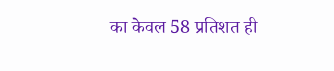का केवल 58 प्रतिशत ही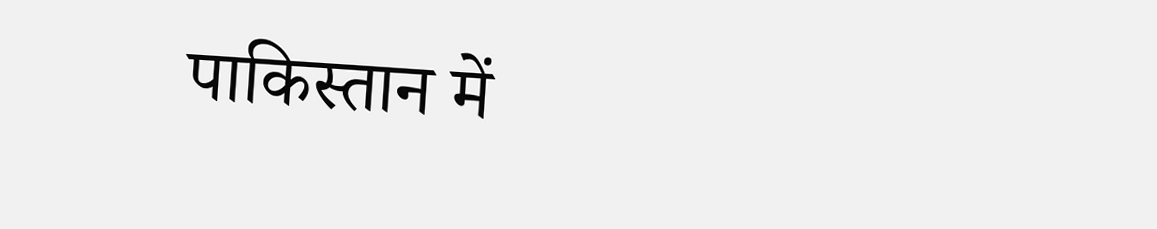पाकिस्तान में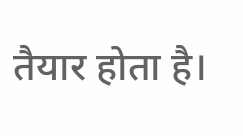तैयार होता है।